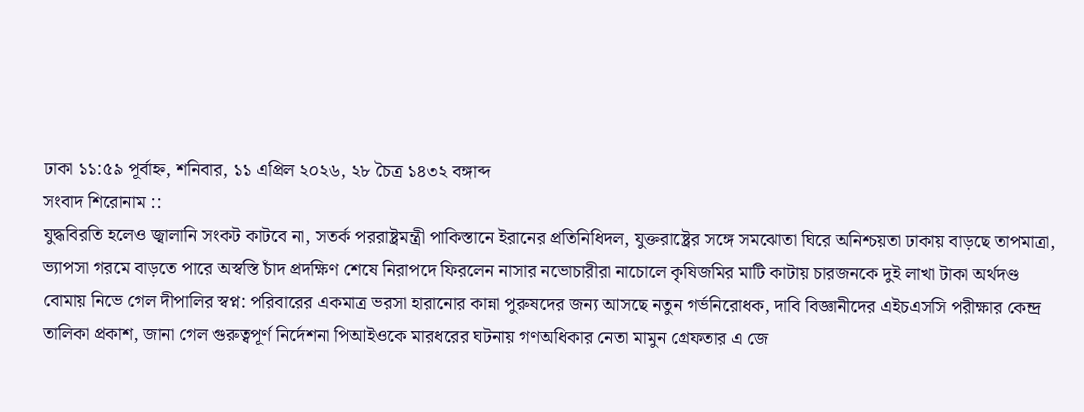ঢাকা ১১:৫৯ পূর্বাহ্ন, শনিবার, ১১ এপ্রিল ২০২৬, ২৮ চৈত্র ১৪৩২ বঙ্গাব্দ
সংবাদ শিরোনাম ::
যুদ্ধবিরতি হলেও জ্বালানি সংকট কাটবে না, সতর্ক পররাষ্ট্রমন্ত্রী পাকিস্তানে ইরানের প্রতিনিধিদল, যুক্তরাষ্ট্রের সঙ্গে সমঝোতা ঘিরে অনিশ্চয়তা ঢাকায় বাড়ছে তাপমাত্রা, ভ্যাপসা গরমে বাড়তে পারে অস্বস্তি চাঁদ প্রদক্ষিণ শেষে নিরাপদে ফিরলেন নাসার নভোচারীরা নাচোলে কৃষিজমির মাটি কাটায় চারজনকে দুই লাখা টাকা অর্থদণ্ড বোমায় নিভে গেল দীপালির স্বপ্ন: পরিবারের একমাত্র ভরসা হারানোর কান্না পুরুষদের জন্য আসছে নতুন গর্ভনিরোধক, দাবি বিজ্ঞানীদের এইচএসসি পরীক্ষার কেন্দ্র তালিকা প্রকাশ, জানা গেল গুরুত্বপূর্ণ নির্দেশনা পিআইওকে মারধরের ঘটনায় গণঅধিকার নেতা মামুন গ্রেফতার এ জে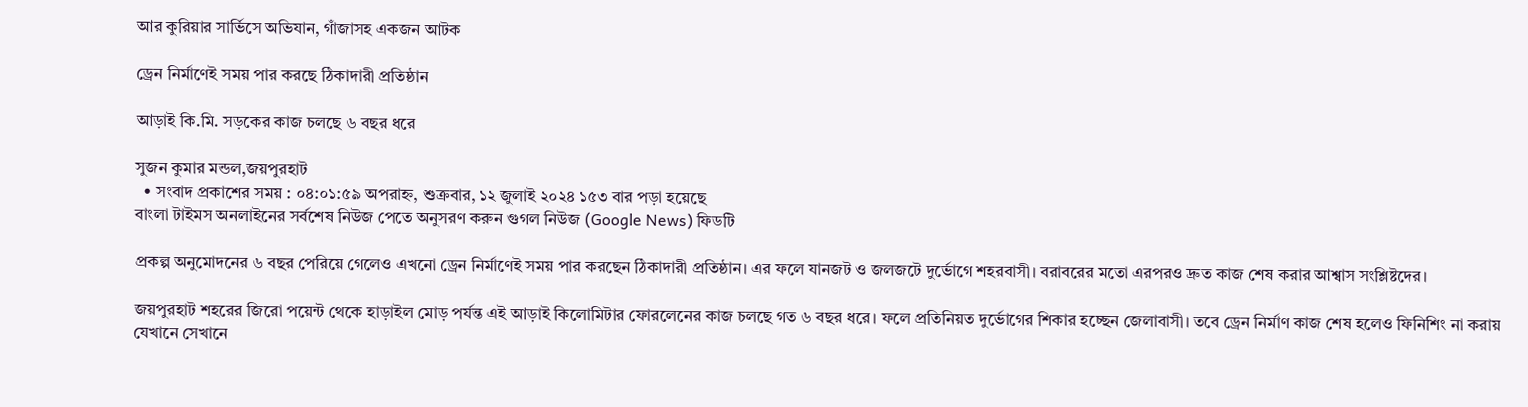আর কুরিয়ার সার্ভিসে অভিযান, গাঁজাসহ একজন আটক

ড্রেন নির্মাণেই সময় পার করছে ঠিকাদারী প্রতিষ্ঠান

আড়াই কি.মি. সড়কের কাজ চলছে ৬ বছর ধরে

সুজন কুমার মন্ডল,জয়পুরহাট
  • সংবাদ প্রকাশের সময় : ০৪:০১:৫৯ অপরাহ্ন, শুক্রবার, ১২ জুলাই ২০২৪ ১৫৩ বার পড়া হয়েছে
বাংলা টাইমস অনলাইনের সর্বশেষ নিউজ পেতে অনুসরণ করুন গুগল নিউজ (Google News) ফিডটি

প্রকল্প অনুমোদনের ৬ বছর পেরিয়ে গেলেও এখনো ড্রেন নির্মাণেই সময় পার করছেন ঠিকাদারী প্রতিষ্ঠান। এর ফলে যানজট ও জলজটে দুর্ভোগে শহরবাসী। বরাবরের মতো এরপরও দ্রুত কাজ শেষ করার আশ্বাস সংশ্লিষ্টদের।

জয়পুরহাট শহরের জিরো পয়েন্ট থেকে হাড়াইল মোড় পর্যন্ত এই আড়াই কিলোমিটার ফোরলেনের কাজ চলছে গত ৬ বছর ধরে। ফলে প্রতিনিয়ত দুর্ভোগের শিকার হচ্ছেন জেলাবাসী। তবে ড্রেন নির্মাণ কাজ শেষ হলেও ফিনিশিং না করায় যেখানে সেখানে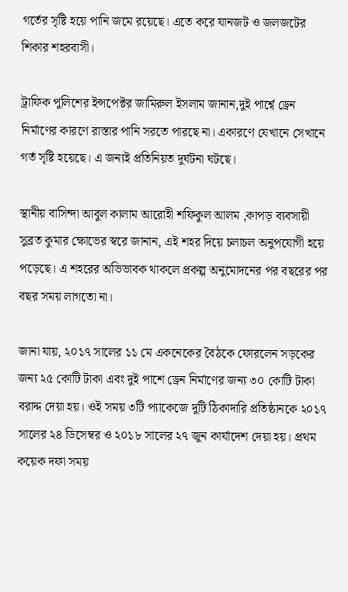গর্তের সৃষ্টি হয়ে পানি জমে রয়েছে। এতে করে যানজট ও জলজটের শিকার শহরবাসী।

ট্রাফিক পুলিশের ইন্সপেক্টর জামিরুল ইসলাম জানান,দুই পার্শ্বে ড্রেন নির্মাণের কারণে রাস্তার পানি সরতে পারছে না। একারণে যেখানে সেখানে গর্ত সৃষ্টি হয়েছে। এ জন্যই প্রতিনিয়ত দুর্ঘটনা ঘটছে।

স্থানীয় বাসিন্দা আবুল কালাম আরোহী শফিকুল আলম ,কাপড় ব্যবসায়ী সুব্রত কুমার ক্ষোভের স্বরে জানান, এই শহর দিয়ে চলাচল অনুপযোগী হয়ে পড়েছে। এ শহরের অভিভাবক থাকলে প্রকল্প অনুমোদনের পর বছরের পর বছর সময় লাগতো না।

জানা যায়, ২০১৭ সালের ১১ মে একনেকের বৈঠকে ফোরলেন সড়কের জন্য ২৫ কোটি টাকা এবং দুই পাশে ড্রেন নির্মাণের জন্য ৩০ কোটি টাকা বরাদ্দ দেয়া হয়। ওই সময় ৩টি প্যাকেজে দুটি ঠিকাদারি প্রতিষ্ঠানকে ২০১৭ সালের ২৪ ডিসেম্বর ও ২০১৮ সালের ২৭ জুন কার্যাদেশ দেয়া হয়। প্রথম কয়েক দফা সময়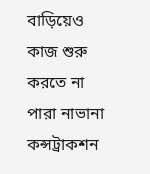বাড়িয়েও কাজ শুরু করতে না পারা নাভানা কন্সট্রাকশন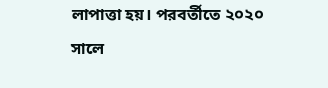লাপাত্তা হয়। পরবর্তীতে ২০২০ সালে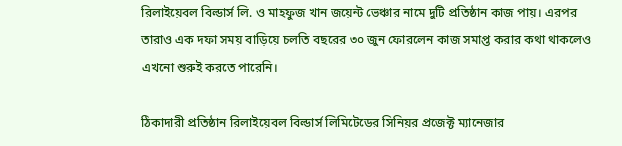রিলাইয়েবল বিল্ডার্স লি. ও মাহফুজ খান জয়েন্ট ভেঞ্চার নামে দুটি প্রতিষ্ঠান কাজ পায়। এরপর তারাও এক দফা সময় বাড়িয়ে চলতি বছরের ৩০ জুন ফোরলেন কাজ সমাপ্ত করার কথা থাকলেও এখনো শুরুই করতে পারেনি।

ঠিকাদারী প্রতিষ্ঠান রিলাইয়েবল বিল্ডার্স লিমিটেডের সিনিয়র প্রজেক্ট ম্যানেজার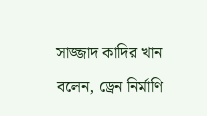সাজ্জাদ কাদির খান বলেন, ড্রেন নির্মাণি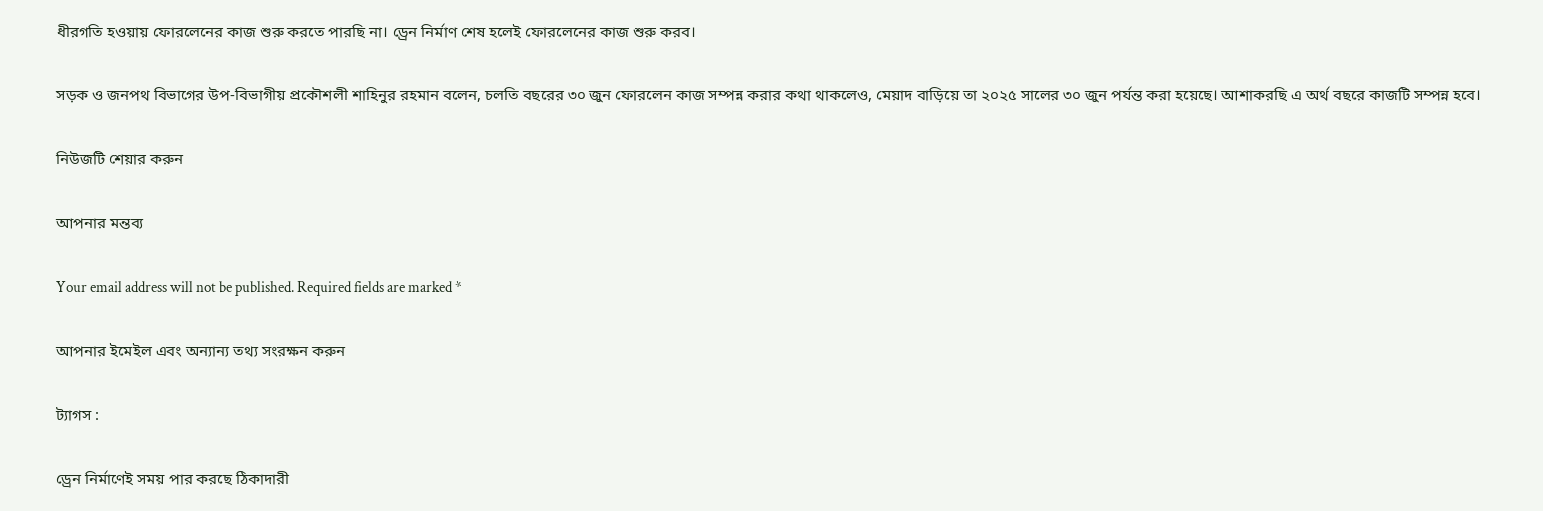ধীরগতি হওয়ায় ফোরলেনের কাজ শুরু করতে পারছি না। ড্রেন নির্মাণ শেষ হলেই ফোরলেনের কাজ শুরু করব।

সড়ক ও জনপথ বিভাগের উপ-বিভাগীয় প্রকৌশলী শাহিনুর রহমান বলেন, চলতি বছরের ৩০ জুন ফোরলেন কাজ সম্পন্ন করার কথা থাকলেও, মেয়াদ বাড়িয়ে তা ২০২৫ সালের ৩০ জুন পর্যন্ত করা হয়েছে। আশাকরছি এ অর্থ বছরে কাজটি সম্পন্ন হবে।

নিউজটি শেয়ার করুন

আপনার মন্তব্য

Your email address will not be published. Required fields are marked *

আপনার ইমেইল এবং অন্যান্য তথ্য সংরক্ষন করুন

ট্যাগস :

ড্রেন নির্মাণেই সময় পার করছে ঠিকাদারী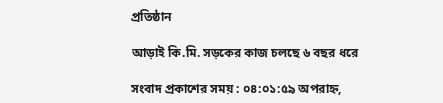প্রতিষ্ঠান

আড়াই কি.মি. সড়কের কাজ চলছে ৬ বছর ধরে

সংবাদ প্রকাশের সময় : ০৪:০১:৫৯ অপরাহ্ন,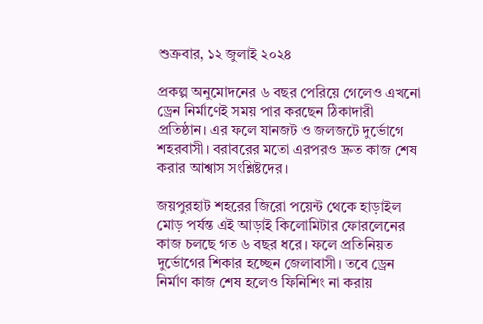শুক্রবার, ১২ জুলাই ২০২৪

প্রকল্প অনুমোদনের ৬ বছর পেরিয়ে গেলেও এখনো ড্রেন নির্মাণেই সময় পার করছেন ঠিকাদারী প্রতিষ্ঠান। এর ফলে যানজট ও জলজটে দুর্ভোগে শহরবাসী। বরাবরের মতো এরপরও দ্রুত কাজ শেষ করার আশ্বাস সংশ্লিষ্টদের।

জয়পুরহাট শহরের জিরো পয়েন্ট থেকে হাড়াইল মোড় পর্যন্ত এই আড়াই কিলোমিটার ফোরলেনের কাজ চলছে গত ৬ বছর ধরে। ফলে প্রতিনিয়ত দুর্ভোগের শিকার হচ্ছেন জেলাবাসী। তবে ড্রেন নির্মাণ কাজ শেষ হলেও ফিনিশিং না করায়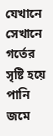যেখানে সেখানে গর্তের সৃষ্টি হয়ে পানি জমে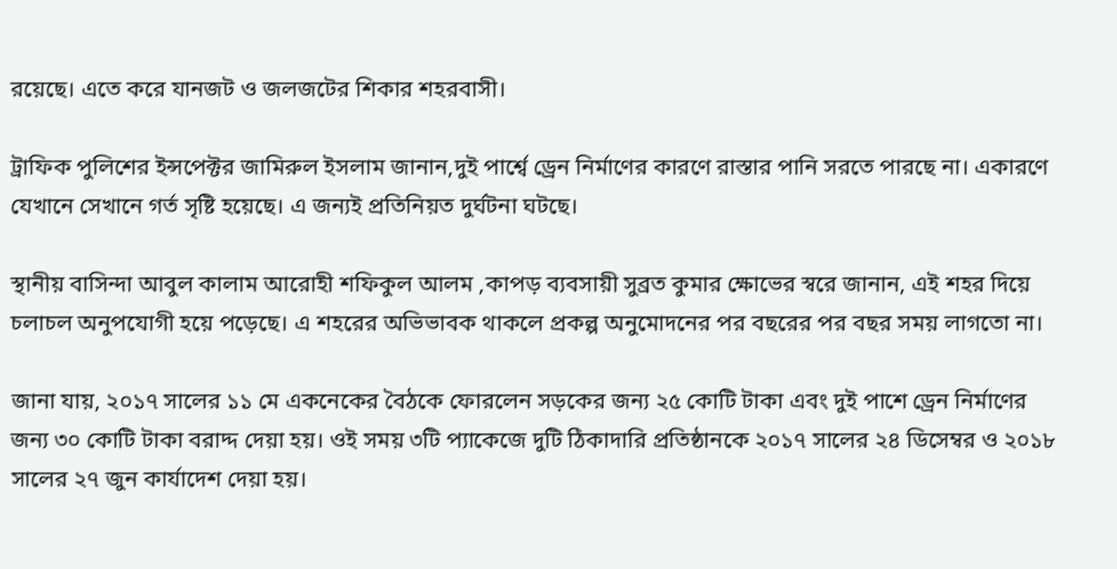রয়েছে। এতে করে যানজট ও জলজটের শিকার শহরবাসী।

ট্রাফিক পুলিশের ইন্সপেক্টর জামিরুল ইসলাম জানান,দুই পার্শ্বে ড্রেন নির্মাণের কারণে রাস্তার পানি সরতে পারছে না। একারণে যেখানে সেখানে গর্ত সৃষ্টি হয়েছে। এ জন্যই প্রতিনিয়ত দুর্ঘটনা ঘটছে।

স্থানীয় বাসিন্দা আবুল কালাম আরোহী শফিকুল আলম ,কাপড় ব্যবসায়ী সুব্রত কুমার ক্ষোভের স্বরে জানান, এই শহর দিয়ে চলাচল অনুপযোগী হয়ে পড়েছে। এ শহরের অভিভাবক থাকলে প্রকল্প অনুমোদনের পর বছরের পর বছর সময় লাগতো না।

জানা যায়, ২০১৭ সালের ১১ মে একনেকের বৈঠকে ফোরলেন সড়কের জন্য ২৫ কোটি টাকা এবং দুই পাশে ড্রেন নির্মাণের জন্য ৩০ কোটি টাকা বরাদ্দ দেয়া হয়। ওই সময় ৩টি প্যাকেজে দুটি ঠিকাদারি প্রতিষ্ঠানকে ২০১৭ সালের ২৪ ডিসেম্বর ও ২০১৮ সালের ২৭ জুন কার্যাদেশ দেয়া হয়।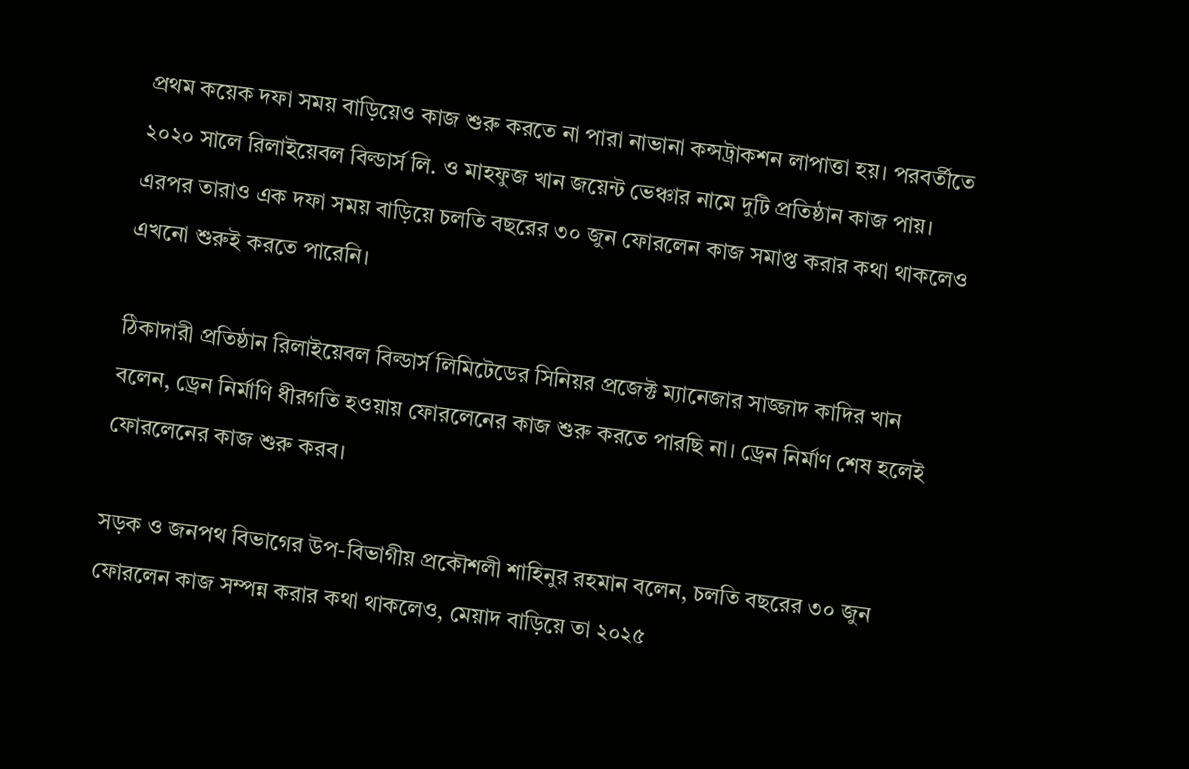প্রথম কয়েক দফা সময় বাড়িয়েও কাজ শুরু করতে না পারা নাভানা কন্সট্রাকশন লাপাত্তা হয়। পরবর্তীতে ২০২০ সালে রিলাইয়েবল বিল্ডার্স লি. ও মাহফুজ খান জয়েন্ট ভেঞ্চার নামে দুটি প্রতিষ্ঠান কাজ পায়। এরপর তারাও এক দফা সময় বাড়িয়ে চলতি বছরের ৩০ জুন ফোরলেন কাজ সমাপ্ত করার কথা থাকলেও এখনো শুরুই করতে পারেনি।

ঠিকাদারী প্রতিষ্ঠান রিলাইয়েবল বিল্ডার্স লিমিটেডের সিনিয়র প্রজেক্ট ম্যানেজার সাজ্জাদ কাদির খান বলেন, ড্রেন নির্মাণি ধীরগতি হওয়ায় ফোরলেনের কাজ শুরু করতে পারছি না। ড্রেন নির্মাণ শেষ হলেই ফোরলেনের কাজ শুরু করব।

সড়ক ও জনপথ বিভাগের উপ-বিভাগীয় প্রকৌশলী শাহিনুর রহমান বলেন, চলতি বছরের ৩০ জুন ফোরলেন কাজ সম্পন্ন করার কথা থাকলেও, মেয়াদ বাড়িয়ে তা ২০২৫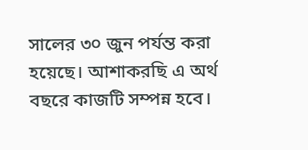সালের ৩০ জুন পর্যন্ত করা হয়েছে। আশাকরছি এ অর্থ বছরে কাজটি সম্পন্ন হবে।